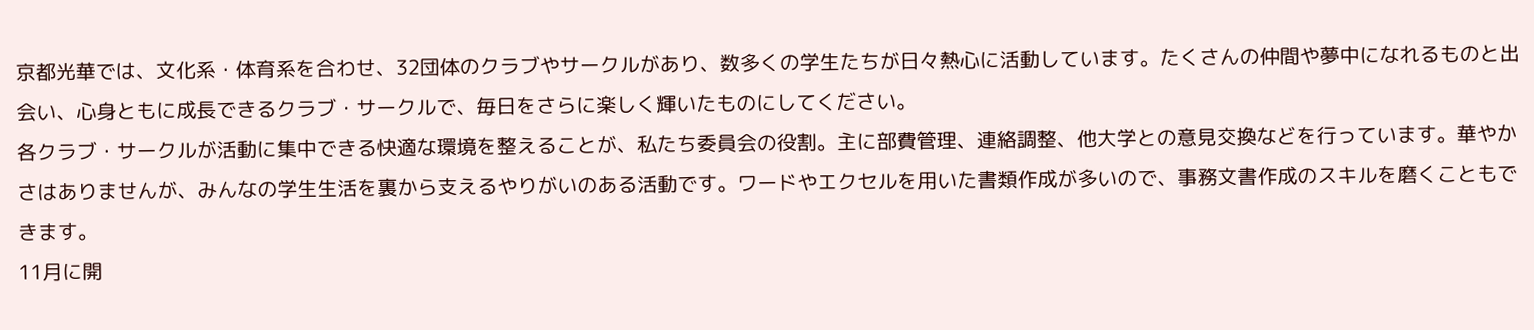京都光華では、文化系・体育系を合わせ、32団体のクラブやサークルがあり、数多くの学生たちが日々熱心に活動しています。たくさんの仲間や夢中になれるものと出会い、心身ともに成長できるクラブ・サークルで、毎日をさらに楽しく輝いたものにしてください。
各クラブ・サークルが活動に集中できる快適な環境を整えることが、私たち委員会の役割。主に部費管理、連絡調整、他大学との意見交換などを行っています。華やかさはありませんが、みんなの学生生活を裏から支えるやりがいのある活動です。ワードやエクセルを用いた書類作成が多いので、事務文書作成のスキルを磨くこともできます。
11月に開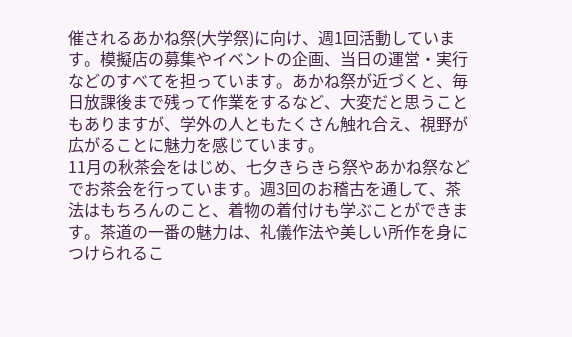催されるあかね祭(大学祭)に向け、週1回活動しています。模擬店の募集やイベントの企画、当日の運営・実行などのすべてを担っています。あかね祭が近づくと、毎日放課後まで残って作業をするなど、大変だと思うこともありますが、学外の人ともたくさん触れ合え、視野が広がることに魅力を感じています。
11月の秋茶会をはじめ、七夕きらきら祭やあかね祭などでお茶会を行っています。週3回のお稽古を通して、茶法はもちろんのこと、着物の着付けも学ぶことができます。茶道の一番の魅力は、礼儀作法や美しい所作を身につけられるこ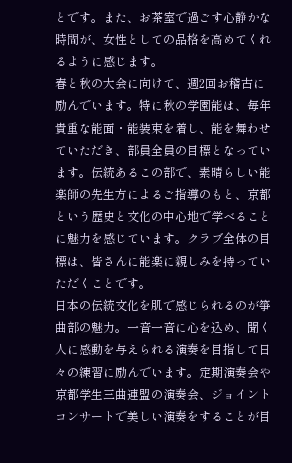とです。また、お茶室で過ごす心静かな時間が、女性としての品格を高めてくれるように感じます。
春と秋の大会に向けて、週2回お稽古に励んでいます。特に秋の学園能は、毎年貴重な能面・能装束を着し、能を舞わせていただき、部員全員の目標となっています。伝統あるこの部で、素晴らしい能楽師の先生方によるご指導のもと、京都という歴史と文化の中心地で学べることに魅力を感じています。クラブ全体の目標は、皆さんに能楽に親しみを持っていただくことです。
日本の伝統文化を肌で感じられるのが箏曲部の魅力。一音一音に心を込め、聞く人に感動を与えられる演奏を目指して日々の練習に励んでいます。定期演奏会や京都学生三曲連盟の演奏会、ジョイントコンサートで美しい演奏をすることが目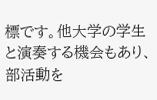標です。他大学の学生と演奏する機会もあり、部活動を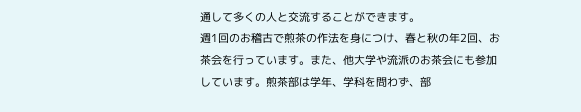通して多くの人と交流することができます。
週1回のお稽古で煎茶の作法を身につけ、春と秋の年2回、お茶会を行っています。また、他大学や流派のお茶会にも参加しています。煎茶部は学年、学科を問わず、部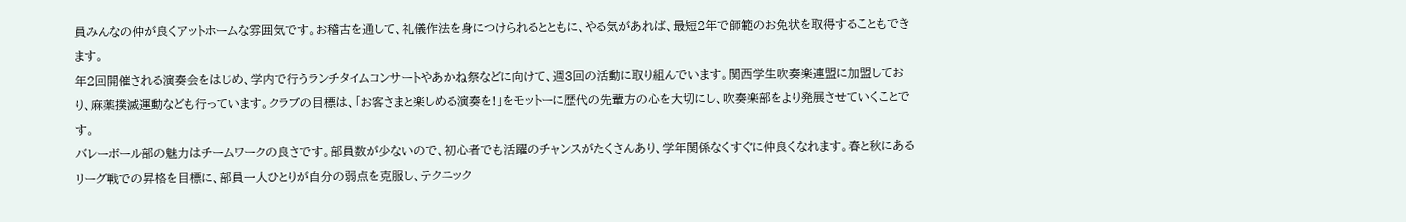員みんなの仲が良くアットホームな雰囲気です。お稽古を通して、礼儀作法を身につけられるとともに、やる気があれば、最短2年で師範のお免状を取得することもできます。
年2回開催される演奏会をはじめ、学内で行うランチタイムコンサートやあかね祭などに向けて、週3回の活動に取り組んでいます。関西学生吹奏楽連盟に加盟しており、麻薬撲滅運動なども行っています。クラブの目標は、「お客さまと楽しめる演奏を!」をモットーに歴代の先輩方の心を大切にし、吹奏楽部をより発展させていくことです。
バレーボール部の魅力はチームワークの良さです。部員数が少ないので、初心者でも活躍のチャンスがたくさんあり、学年関係なくすぐに仲良くなれます。春と秋にあるリーグ戦での昇格を目標に、部員一人ひとりが自分の弱点を克服し、テクニック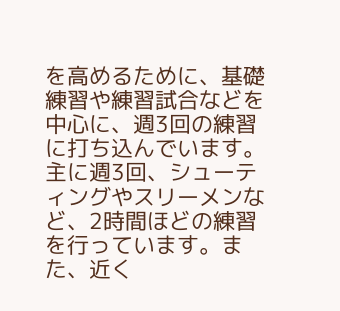を高めるために、基礎練習や練習試合などを中心に、週3回の練習に打ち込んでいます。
主に週3回、シューティングやスリーメンなど、2時間ほどの練習を行っています。また、近く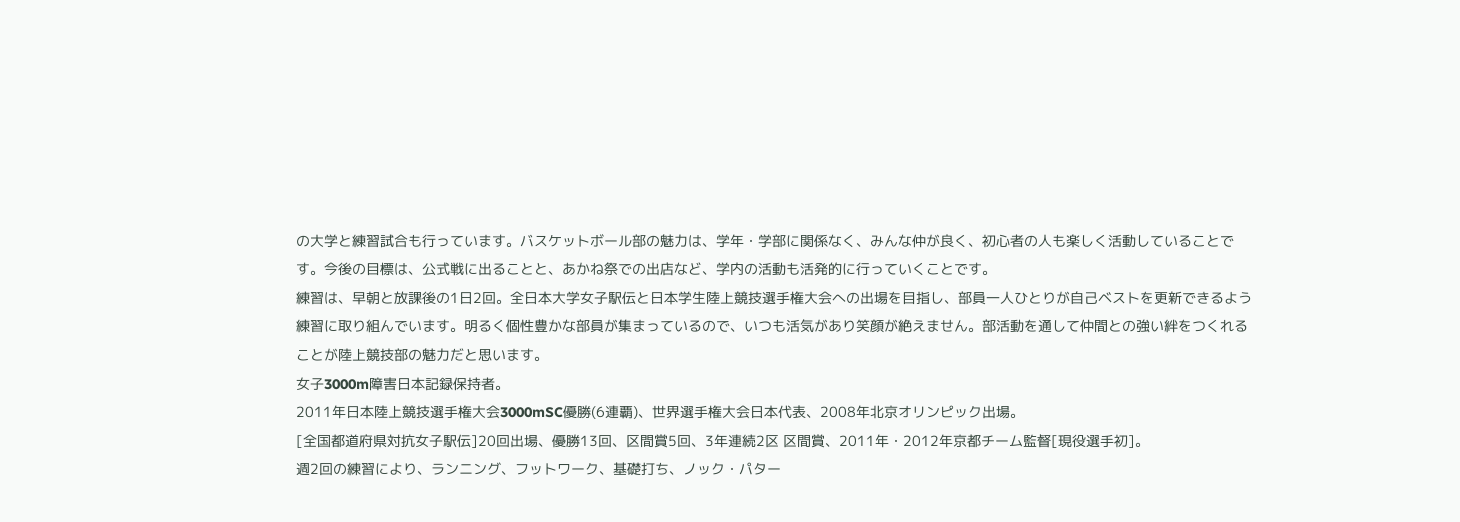の大学と練習試合も行っています。バスケットボール部の魅力は、学年・学部に関係なく、みんな仲が良く、初心者の人も楽しく活動していることです。今後の目標は、公式戦に出ることと、あかね祭での出店など、学内の活動も活発的に行っていくことです。
練習は、早朝と放課後の1日2回。全日本大学女子駅伝と日本学生陸上競技選手権大会への出場を目指し、部員一人ひとりが自己ベストを更新できるよう練習に取り組んでいます。明るく個性豊かな部員が集まっているので、いつも活気があり笑顔が絶えません。部活動を通して仲間との強い絆をつくれることが陸上競技部の魅力だと思います。
女子3000m障害日本記録保持者。
2011年日本陸上競技選手権大会3000mSC優勝(6連覇)、世界選手権大会日本代表、2008年北京オリンピック出場。
[全国都道府県対抗女子駅伝]20回出場、優勝13回、区間賞5回、3年連続2区 区間賞、2011年・2012年京都チーム監督[現役選手初]。
週2回の練習により、ランニング、フットワーク、基礎打ち、ノック・パター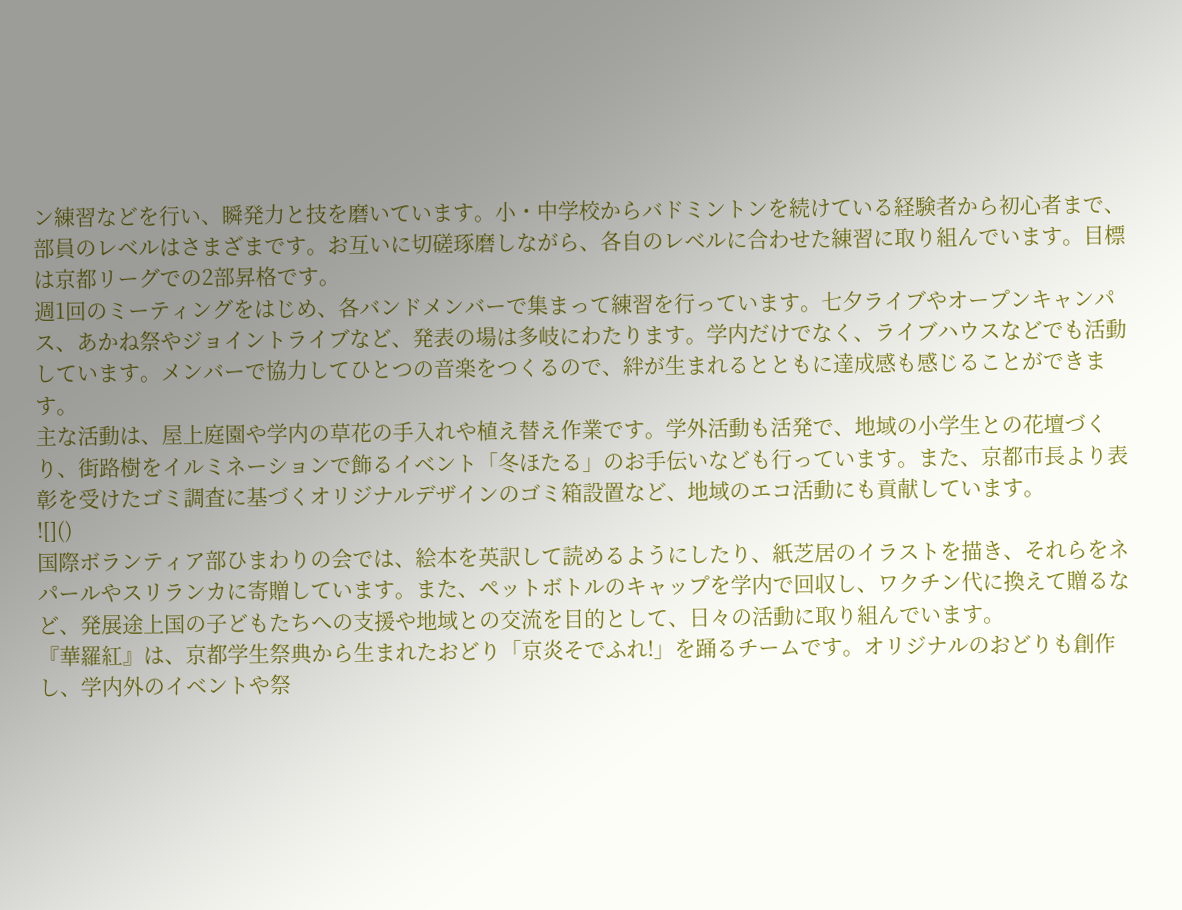ン練習などを行い、瞬発力と技を磨いています。小・中学校からバドミントンを続けている経験者から初心者まで、部員のレベルはさまざまです。お互いに切磋琢磨しながら、各自のレベルに合わせた練習に取り組んでいます。目標は京都リーグでの2部昇格です。
週1回のミーティングをはじめ、各バンドメンバーで集まって練習を行っています。七夕ライブやオープンキャンパス、あかね祭やジョイントライブなど、発表の場は多岐にわたります。学内だけでなく、ライブハウスなどでも活動しています。メンバーで協力してひとつの音楽をつくるので、絆が生まれるとともに達成感も感じることができます。
主な活動は、屋上庭園や学内の草花の手入れや植え替え作業です。学外活動も活発で、地域の小学生との花壇づくり、街路樹をイルミネーションで飾るイベント「冬ほたる」のお手伝いなども行っています。また、京都市長より表彰を受けたゴミ調査に基づくオリジナルデザインのゴミ箱設置など、地域のエコ活動にも貢献しています。
![]()
国際ボランティア部ひまわりの会では、絵本を英訳して読めるようにしたり、紙芝居のイラストを描き、それらをネパールやスリランカに寄贈しています。また、ペットボトルのキャップを学内で回収し、ワクチン代に換えて贈るなど、発展途上国の子どもたちへの支援や地域との交流を目的として、日々の活動に取り組んでいます。
『華羅紅』は、京都学生祭典から生まれたおどり「京炎そでふれ!」を踊るチームです。オリジナルのおどりも創作し、学内外のイベントや祭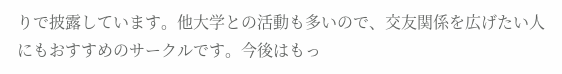りで披露しています。他大学との活動も多いので、交友関係を広げたい人にもおすすめのサークルです。今後はもっ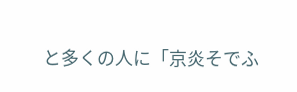と多くの人に「京炎そでふ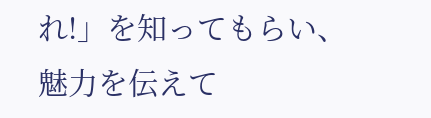れ!」を知ってもらい、魅力を伝えて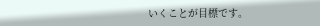いくことが目標です。